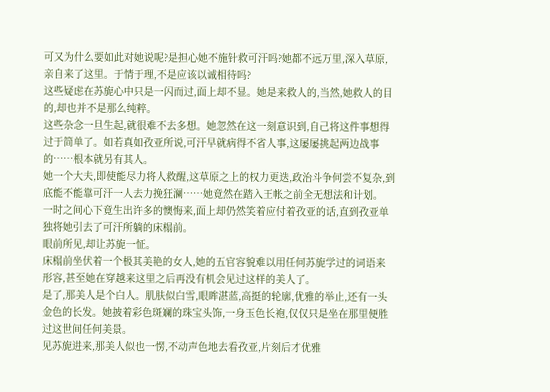可又为什么要如此对她说呢?是担心她不施针救可汗吗?她都不远万里,深入草原,亲自来了这里。于情于理,不是应该以诚相待吗?
这些疑虑在苏旎心中只是一闪而过,面上却不显。她是来救人的,当然,她救人的目的,却也并不是那么纯粹。
这些杂念一旦生起,就很难不去多想。她忽然在这一刻意识到,自己将这件事想得过于简单了。如若真如孜亚所说,可汗早就病得不省人事,这屡屡挑起两边战事的……根本就另有其人。
她一个大夫,即使能尽力将人救醒,这草原之上的权力更迭,政治斗争何尝不复杂,到底能不能靠可汗一人去力挽狂澜……她竟然在踏入王帐之前全无想法和计划。
一时之间心下竟生出许多的懊悔来,面上却仍然笑着应付着孜亚的话,直到孜亚单独将她引去了可汗所躺的床榻前。
眼前所见,却让苏旎一怔。
床榻前坐伏着一个极其美艳的女人,她的五官容貌难以用任何苏旎学过的词语来形容,甚至她在穿越来这里之后再没有机会见过这样的美人了。
是了,那美人是个白人。肌肤似白雪,眼眸湛蓝,高挺的轮廓,优雅的举止,还有一头金色的长发。她披着彩色斑斓的珠宝头饰,一身玉色长袍,仅仅只是坐在那里便胜过这世间任何美景。
见苏旎进来,那美人似也一愣,不动声色地去看孜亚,片刻后才优雅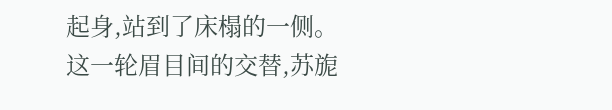起身,站到了床榻的一侧。
这一轮眉目间的交替,苏旎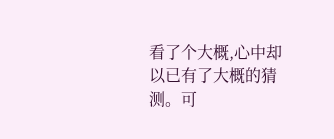看了个大概,心中却以已有了大概的猜测。可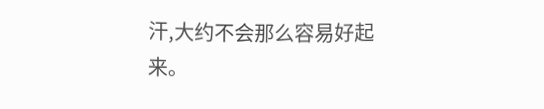汗,大约不会那么容易好起来。